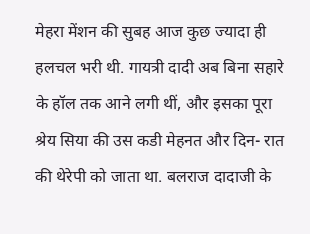मेहरा मेंशन की सुबह आज कुछ ज्यादा ही हलचल भरी थी. गायत्री दादी अब बिना सहारे के हॉल तक आने लगी थीं, और इसका पूरा श्रेय सिया की उस कडी मेहनत और दिन- रात की थेरेपी को जाता था. बलराज दादाजी के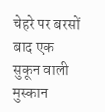चेहरे पर बरसों बाद एक सुकून वाली मुस्कान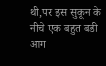थी,पर इस सुकून के नीचे एक बहुत बडी आग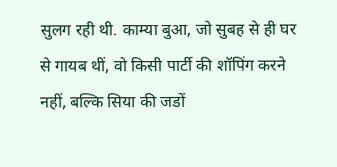सुलग रही थी. काम्या बुआ, जो सुबह से ही घर से गायब थीं, वो किसी पार्टी की शॉपिंग करने नहीं, बल्कि सिया की जडों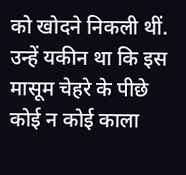को खोदने निकली थीं. उन्हें यकीन था कि इस मासूम चेहरे के पीछे कोई न कोई काला